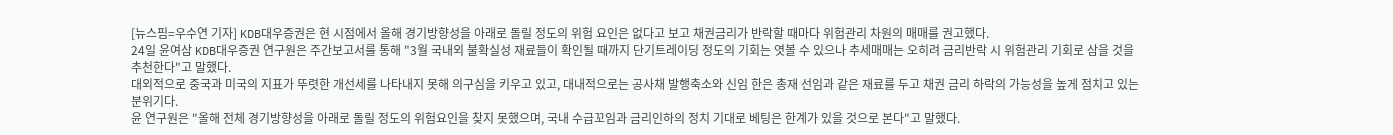[뉴스핌=우수연 기자] KDB대우증권은 현 시점에서 올해 경기방향성을 아래로 돌릴 정도의 위험 요인은 없다고 보고 채권금리가 반락할 때마다 위험관리 차원의 매매를 권고했다.
24일 윤여삼 KDB대우증권 연구원은 주간보고서를 통해 "3월 국내외 불확실성 재료들이 확인될 때까지 단기트레이딩 정도의 기회는 엿볼 수 있으나 추세매매는 오히려 금리반락 시 위험관리 기회로 삼을 것을 추천한다"고 말했다.
대외적으로 중국과 미국의 지표가 뚜렷한 개선세를 나타내지 못해 의구심을 키우고 있고, 대내적으로는 공사채 발행축소와 신임 한은 총재 선임과 같은 재료를 두고 채권 금리 하락의 가능성을 높게 점치고 있는 분위기다.
윤 연구원은 "올해 전체 경기방향성을 아래로 돌릴 정도의 위험요인을 찾지 못했으며, 국내 수급꼬임과 금리인하의 정치 기대로 베팅은 한계가 있을 것으로 본다"고 말했다.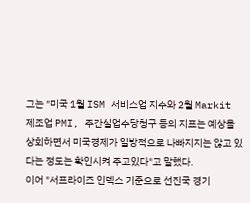그는 "미국 1월 ISM 서비스업 지수와 2월 Markit 제조업 PMI, 주간실업수당청구 등의 지표는 예상을 상회하면서 미국경제가 일방적으로 나빠지지는 않고 있다는 정도는 확인시켜 주고있다"고 말했다.
이어 "서프라이즈 인덱스 기준으로 선진국 경기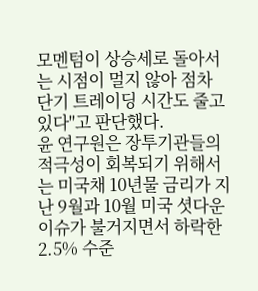모멘텀이 상승세로 돌아서는 시점이 멀지 않아 점차 단기 트레이딩 시간도 줄고 있다"고 판단했다.
윤 연구원은 장투기관들의 적극성이 회복되기 위해서는 미국채 10년물 금리가 지난 9월과 10월 미국 셧다운 이슈가 불거지면서 하락한 2.5% 수준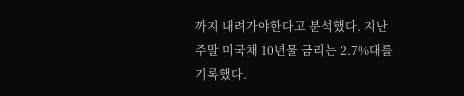까지 내려가야한다고 분석했다. 지난 주말 미국채 10년물 금리는 2.7%대를 기록했다.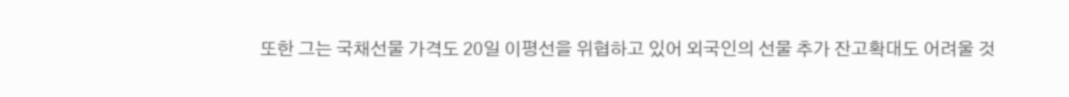또한 그는 국채선물 가격도 20일 이평선을 위협하고 있어 외국인의 선물 추가 잔고확대도 어려울 것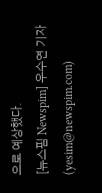으로 예상했다.
[뉴스핌 Newspim] 우수연 기자 (yesim@newspim.com)